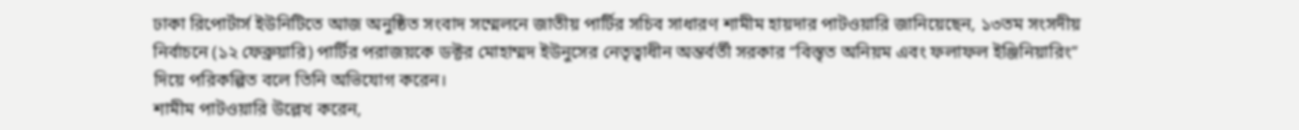ঢাকা রিপোর্টার্স ইউনিটিতে আজ অনুষ্ঠিত সংবাদ সম্মেলনে জাতীয় পার্টির সচিব সাধারণ শামীম হায়দার পাটওয়ারি জানিয়েছেন, ১৩তম সংসদীয় নির্বাচনে (১২ ফেব্রুয়ারি) পার্টির পরাজয়কে ডক্টর মোহাম্মদ ইউনুসের নেতৃত্বাধীন অন্তর্বর্তী সরকার “বিস্তৃত অনিয়ম এবং ফলাফল ইঞ্জিনিয়ারিং” দিয়ে পরিকল্পিত বলে তিনি অভিযোগ করেন।
শামীম পাটওয়ারি উল্লেখ করেন,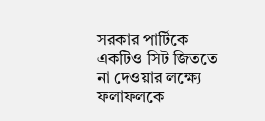সরকার পার্টিকে একটিও সিট জিততে না দেওয়ার লক্ষ্যে ফলাফলকে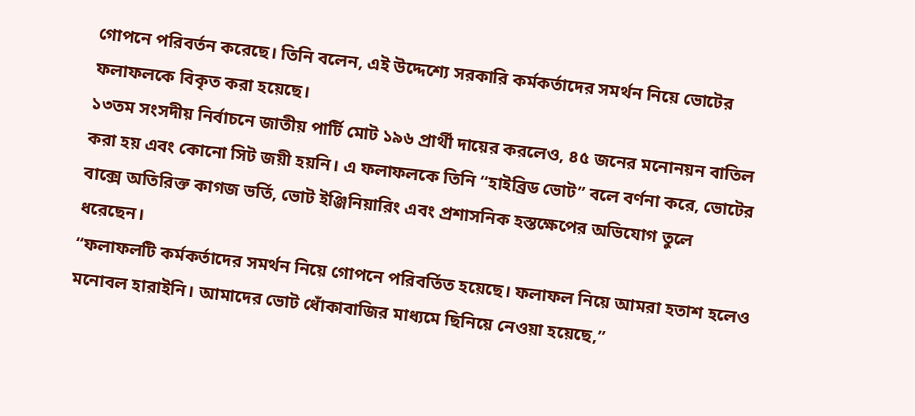গোপনে পরিবর্তন করেছে। তিনি বলেন, এই উদ্দেশ্যে সরকারি কর্মকর্তাদের সমর্থন নিয়ে ভোটের ফলাফলকে বিকৃত করা হয়েছে।
১৩তম সংসদীয় নির্বাচনে জাতীয় পার্টি মোট ১৯৬ প্রার্থী দায়ের করলেও, ৪৫ জনের মনোনয়ন বাতিল করা হয় এবং কোনো সিট জয়ী হয়নি। এ ফলাফলকে তিনি “হাইব্রিড ভোট” বলে বর্ণনা করে, ভোটের বাক্সে অতিরিক্ত কাগজ ভর্তি, ভোট ইঞ্জিনিয়ারিং এবং প্রশাসনিক হস্তক্ষেপের অভিযোগ তুলে ধরেছেন।
“ফলাফলটি কর্মকর্তাদের সমর্থন নিয়ে গোপনে পরিবর্তিত হয়েছে। ফলাফল নিয়ে আমরা হতাশ হলেও মনোবল হারাইনি। আমাদের ভোট ধোঁকাবাজির মাধ্যমে ছিনিয়ে নেওয়া হয়েছে,”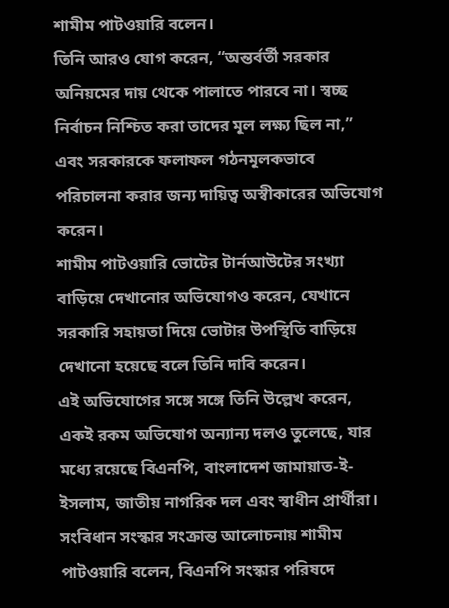শামীম পাটওয়ারি বলেন।
তিনি আরও যোগ করেন, “অন্তর্বর্তী সরকার অনিয়মের দায় থেকে পালাতে পারবে না। স্বচ্ছ নির্বাচন নিশ্চিত করা তাদের মূল লক্ষ্য ছিল না,” এবং সরকারকে ফলাফল গঠনমূলকভাবে পরিচালনা করার জন্য দায়িত্ব অস্বীকারের অভিযোগ করেন।
শামীম পাটওয়ারি ভোটের টার্নআউটের সংখ্যা বাড়িয়ে দেখানোর অভিযোগও করেন, যেখানে সরকারি সহায়তা দিয়ে ভোটার উপস্থিতি বাড়িয়ে দেখানো হয়েছে বলে তিনি দাবি করেন।
এই অভিযোগের সঙ্গে সঙ্গে তিনি উল্লেখ করেন, একই রকম অভিযোগ অন্যান্য দলও তুলেছে, যার মধ্যে রয়েছে বিএনপি, বাংলাদেশ জামায়াত-ই-ইসলাম, জাতীয় নাগরিক দল এবং স্বাধীন প্রার্থীরা।
সংবিধান সংস্কার সংক্রান্ত আলোচনায় শামীম পাটওয়ারি বলেন, বিএনপি সংস্কার পরিষদে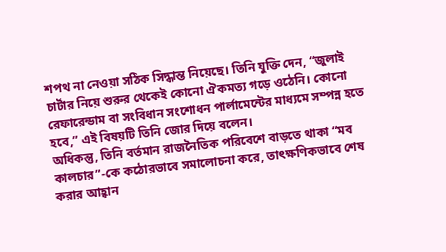শপথ না নেওয়া সঠিক সিদ্ধান্ত নিয়েছে। তিনি যুক্তি দেন, “জুলাই চার্টার নিয়ে শুরুর থেকেই কোনো ঐকমত্য গড়ে ওঠেনি। কোনো রেফারেন্ডাম বা সংবিধান সংশোধন পার্লামেন্টের মাধ্যমে সম্পন্ন হতে হবে,” এই বিষয়টি তিনি জোর দিয়ে বলেন।
অধিকন্তু, তিনি বর্তমান রাজনৈতিক পরিবেশে বাড়তে থাকা “মব কালচার”-কে কঠোরভাবে সমালোচনা করে, তাৎক্ষণিকভাবে শেষ করার আহ্বান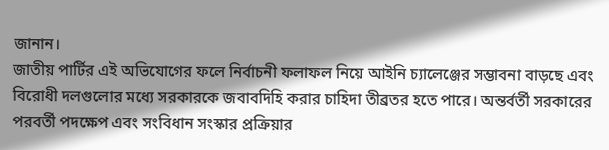জানান।
জাতীয় পার্টির এই অভিযোগের ফলে নির্বাচনী ফলাফল নিয়ে আইনি চ্যালেঞ্জের সম্ভাবনা বাড়ছে এবং বিরোধী দলগুলোর মধ্যে সরকারকে জবাবদিহি করার চাহিদা তীব্রতর হতে পারে। অন্তর্বর্তী সরকারের পরবর্তী পদক্ষেপ এবং সংবিধান সংস্কার প্রক্রিয়ার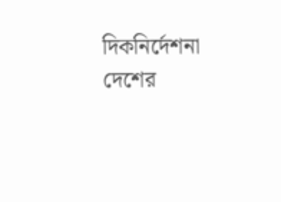দিকনির্দেশনা দেশের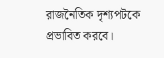রাজনৈতিক দৃশ্যপটকে প্রভাবিত করবে।